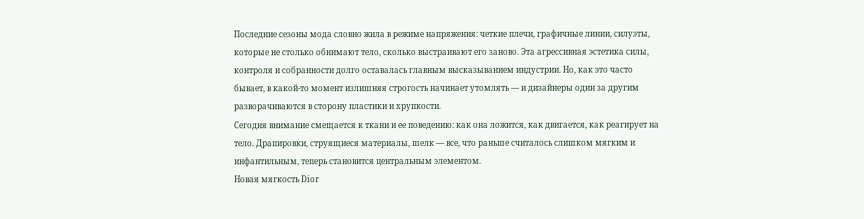Последние сезоны мода словно жила в режиме напряжения: четкие плечи, графичные линии, силуэты, которые не столько обнимают тело, сколько выстраивают его заново. Эта агрессивная эстетика силы, контроля и собранности долго оставалась главным высказыванием индустрии. Но, как это часто бывает, в какой-то момент излишняя строгость начинает утомлять — и дизайнеры один за другим разворачиваются в сторону пластики и хрупкости.
Сегодня внимание смещается к ткани и ее поведению: как она ложится, как двигается, как реагирует на тело. Драпировки, струящиеся материалы, шелк — все, что раньше считалось слишком мягким и инфантильным, теперь становится центральным элементом.
Новая мягкость Dior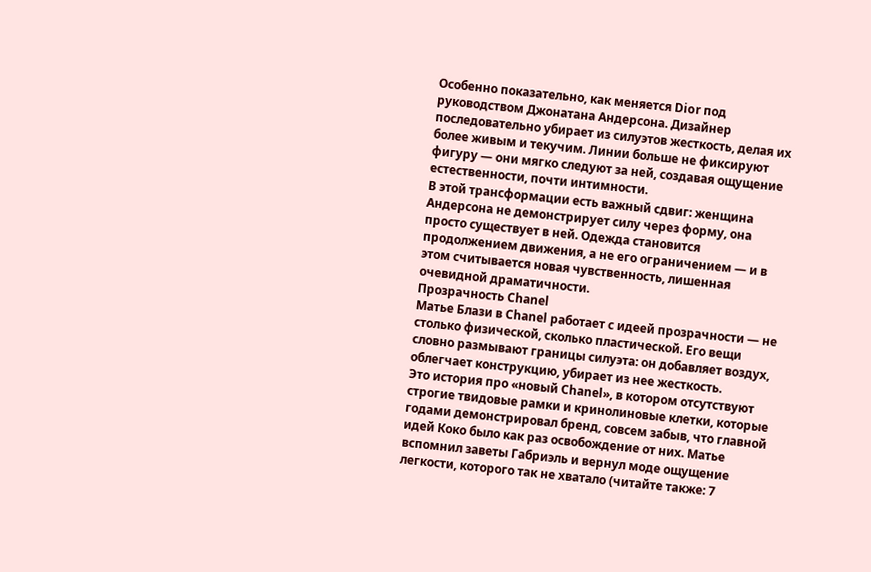Особенно показательно, как меняется Dior под руководством Джонатана Андерсона. Дизайнер последовательно убирает из силуэтов жесткость, делая их более живым и текучим. Линии больше не фиксируют фигуру — они мягко следуют за ней, создавая ощущение естественности, почти интимности.
В этой трансформации есть важный сдвиг: женщина Андерсона не демонстрирует силу через форму, она просто существует в ней. Одежда становится продолжением движения, а не его ограничением — и в этом считывается новая чувственность, лишенная очевидной драматичности.
Прозрачность Chanel
Матье Блази в Chanel работает с идеей прозрачности — не столько физической, сколько пластической. Его вещи словно размывают границы силуэта: он добавляет воздух, облегчает конструкцию, убирает из нее жесткость.
Это история про «новый Chanel», в котором отсутствуют строгие твидовые рамки и кринолиновые клетки, которые годами демонстрировал бренд, совсем забыв, что главной идей Коко было как раз освобождение от них. Матье вспомнил заветы Габриэль и вернул моде ощущение легкости, которого так не хватало (читайте также: 7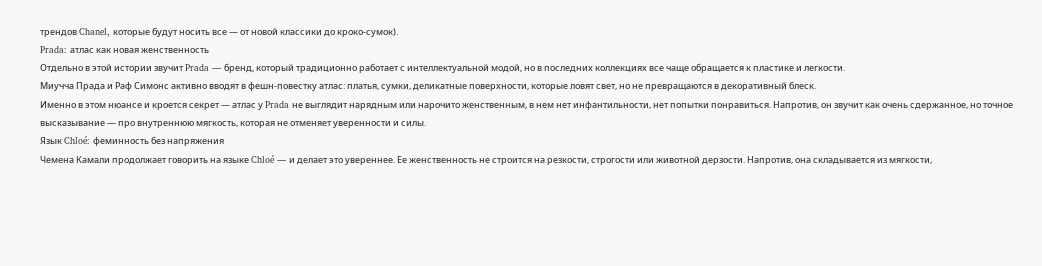трендов Chanel, которые будут носить все — от новой классики до кроко-сумок).
Prada: атлас как новая женственность
Отдельно в этой истории звучит Prada — бренд, который традиционно работает с интеллектуальной модой, но в последних коллекциях все чаще обращается к пластике и легкости.
Миучча Прада и Раф Симонс активно вводят в фешн-повестку атлас: платья, сумки, деликатные поверхности, которые ловят свет, но не превращаются в декоративный блеск.
Именно в этом нюансе и кроется секрет — атлас у Prada не выглядит нарядным или нарочито женственным, в нем нет инфантильности, нет попытки понравиться. Напротив, он звучит как очень сдержанное, но точное высказывание — про внутреннюю мягкость, которая не отменяет уверенности и силы.
Язык Chloé: феминность без напряжения
Чемена Камали продолжает говорить на языке Chloé — и делает это увереннее. Ее женственность не строится на резкости, строгости или животной дерзости. Напротив, она складывается из мягкости,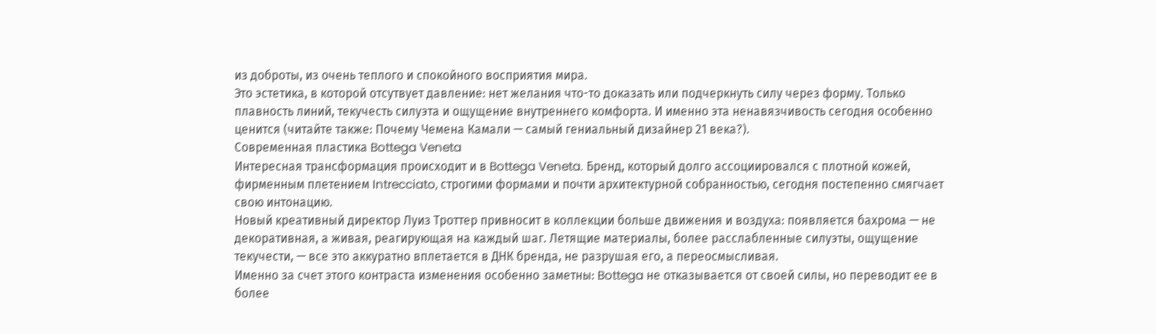из доброты, из очень теплого и спокойного восприятия мира.
Это эстетика, в которой отсутвует давление: нет желания что-то доказать или подчеркнуть силу через форму. Только плавность линий, текучесть силуэта и ощущение внутреннего комфорта. И именно эта ненавязчивость сегодня особенно ценится (читайте также: Почему Чемена Камали — самый гениальный дизайнер 21 века?).
Современная пластика Bottega Veneta
Интересная трансформация происходит и в Bottega Veneta. Бренд, который долго ассоциировался с плотной кожей, фирменным плетением Intrecciato, строгими формами и почти архитектурной собранностью, сегодня постепенно смягчает свою интонацию.
Новый креативный директор Луиз Троттер привносит в коллекции больше движения и воздуха: появляется бахрома — не декоративная, а живая, реагирующая на каждый шаг. Летящие материалы, более расслабленные силуэты, ощущение текучести, — все это аккуратно вплетается в ДНК бренда, не разрушая его, а переосмысливая.
Именно за счет этого контраста изменения особенно заметны: Bottega не отказывается от своей силы, но переводит ее в более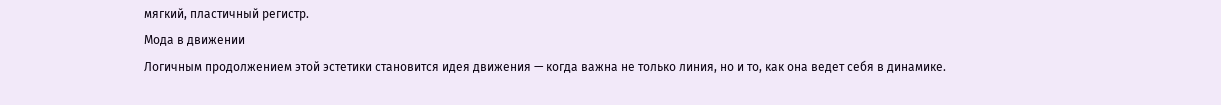мягкий, пластичный регистр.
Мода в движении
Логичным продолжением этой эстетики становится идея движения — когда важна не только линия, но и то, как она ведет себя в динамике.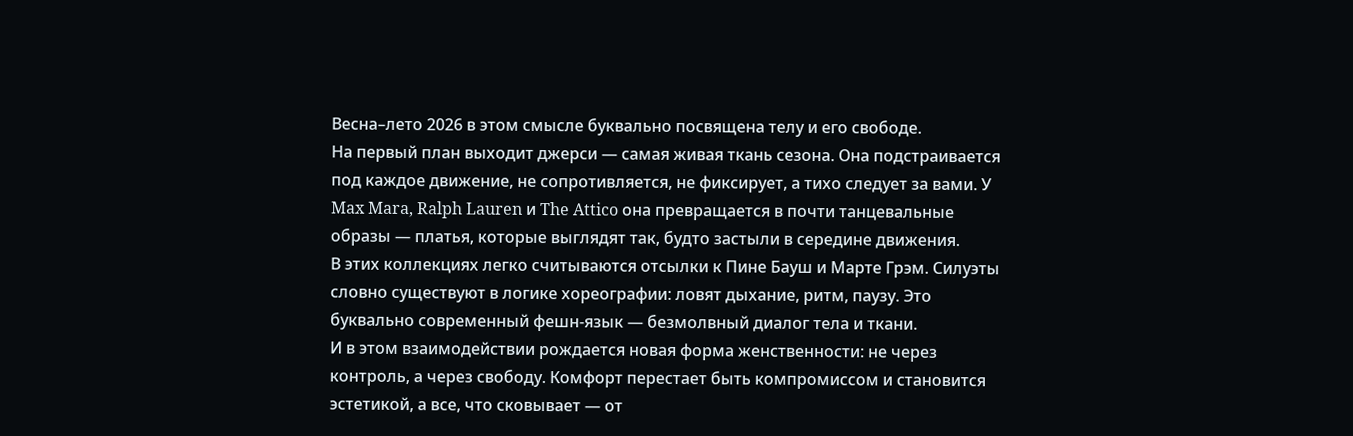Весна–лето 2026 в этом смысле буквально посвящена телу и его свободе.
На первый план выходит джерси — самая живая ткань сезона. Она подстраивается под каждое движение, не сопротивляется, не фиксирует, а тихо следует за вами. У Max Mara, Ralph Lauren и The Attico она превращается в почти танцевальные образы — платья, которые выглядят так, будто застыли в середине движения.
В этих коллекциях легко считываются отсылки к Пине Бауш и Марте Грэм. Силуэты словно существуют в логике хореографии: ловят дыхание, ритм, паузу. Это буквально современный фешн-язык — безмолвный диалог тела и ткани.
И в этом взаимодействии рождается новая форма женственности: не через контроль, а через свободу. Комфорт перестает быть компромиссом и становится эстетикой, а все, что сковывает — от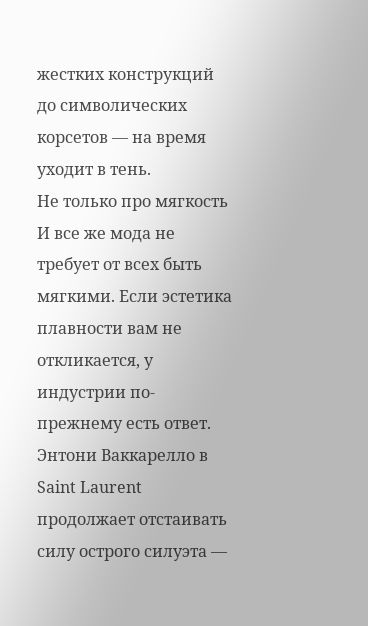жестких конструкций до символических корсетов — на время уходит в тень.
Не только про мягкость
И все же мода не требует от всех быть мягкими. Если эстетика плавности вам не откликается, у индустрии по-прежнему есть ответ. Энтони Ваккарелло в Saint Laurent продолжает отстаивать силу острого силуэта —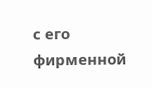с его фирменной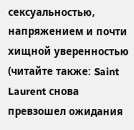сексуальностью, напряжением и почти хищной уверенностью (читайте также: Saint Laurent снова превзошел ожидания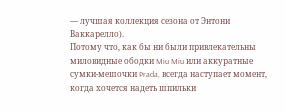— лучшая коллекция сезона от Энтони Ваккарелло).
Потому что, как бы ни были привлекательны миловидные ободки Miu Miu или аккуратные сумки-мешочки Prada, всегда наступает момент, когда хочется надеть шпильки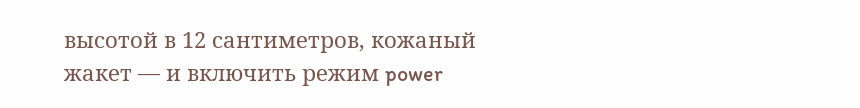высотой в 12 сантиметров, кожаный жакет — и включить режим power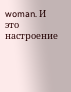woman. И это настроение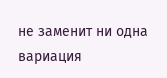не заменит ни одна вариация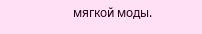мягкой моды.